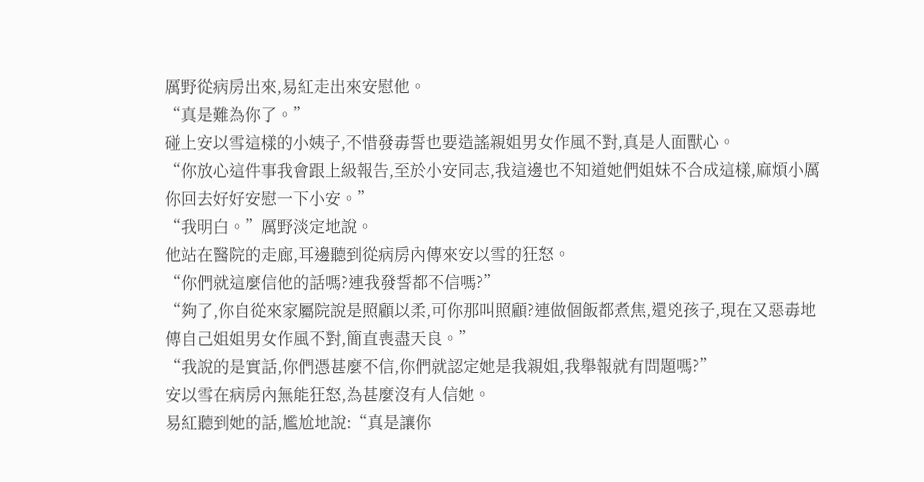厲野從病房出來,易紅走出來安慰他。
“真是難為你了。”
碰上安以雪這樣的小姨子,不惜發毒誓也要造謠親姐男女作風不對,真是人面獸心。
“你放心這件事我會跟上級報告,至於小安同志,我這邊也不知道她們姐妹不合成這樣,麻煩小厲你回去好好安慰一下小安。”
“我明白。”厲野淡定地說。
他站在醫院的走廊,耳邊聽到從病房內傳來安以雪的狂怒。
“你們就這麼信他的話嗎?連我發誓都不信嗎?”
“夠了,你自從來家屬院說是照顧以柔,可你那叫照顧?連做個飯都煮焦,還兇孩子,現在又惡毒地傳自己姐姐男女作風不對,簡直喪盡天良。”
“我說的是實話,你們憑甚麼不信,你們就認定她是我親姐,我舉報就有問題嗎?”
安以雪在病房內無能狂怒,為甚麼沒有人信她。
易紅聽到她的話,尷尬地說:“真是讓你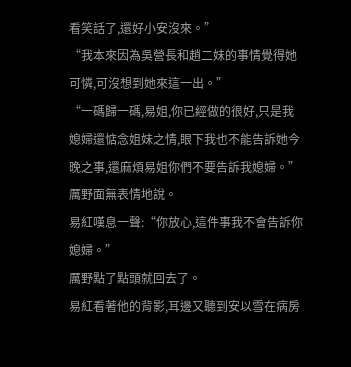看笑話了,還好小安沒來。”
“我本來因為吳營長和趙二妹的事情覺得她可憐,可沒想到她來這一出。”
“一碼歸一碼,易姐,你已經做的很好,只是我媳婦還惦念姐妹之情,眼下我也不能告訴她今晚之事,還麻煩易姐你們不要告訴我媳婦。”
厲野面無表情地說。
易紅嘆息一聲:“你放心,這件事我不會告訴你媳婦。”
厲野點了點頭就回去了。
易紅看著他的背影,耳邊又聽到安以雪在病房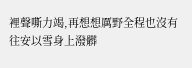裡聲嘶力竭,再想想厲野全程也沒有往安以雪身上潑髒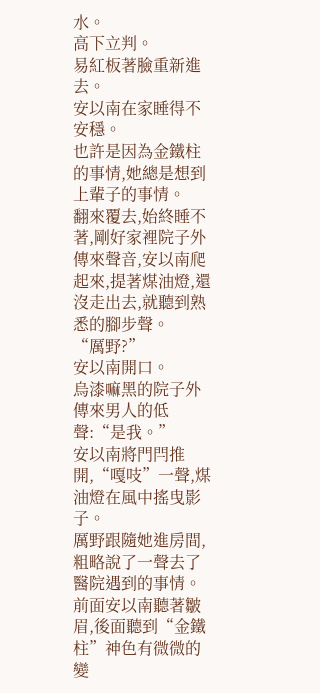水。
高下立判。
易紅板著臉重新進去。
安以南在家睡得不安穩。
也許是因為金鐵柱的事情,她總是想到上輩子的事情。
翻來覆去,始終睡不著,剛好家裡院子外傳來聲音,安以南爬起來,提著煤油燈,還沒走出去,就聽到熟悉的腳步聲。
“厲野?”
安以南開口。
烏漆嘛黑的院子外傳來男人的低聲:“是我。”
安以南將門閂推開,“嘎吱”一聲,煤油燈在風中搖曳影子。
厲野跟隨她進房間,粗略說了一聲去了醫院遇到的事情。
前面安以南聽著皺眉,後面聽到“金鐵柱”神色有微微的變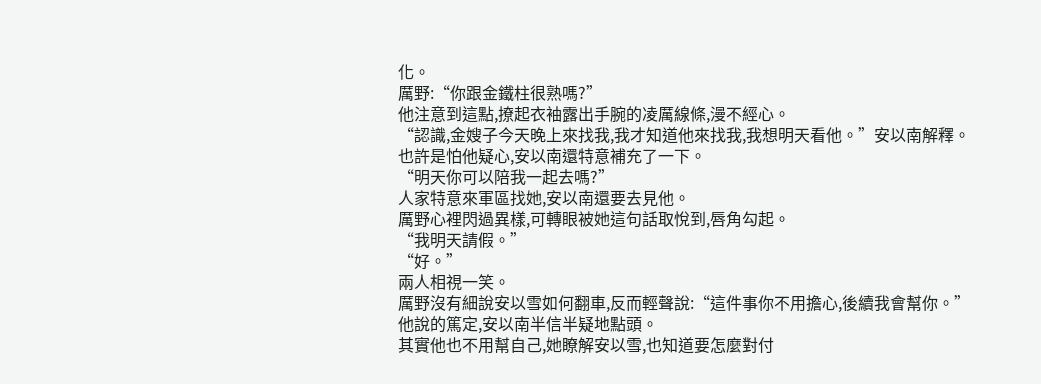化。
厲野:“你跟金鐵柱很熟嗎?”
他注意到這點,撩起衣袖露出手腕的凌厲線條,漫不經心。
“認識,金嫂子今天晚上來找我,我才知道他來找我,我想明天看他。”安以南解釋。
也許是怕他疑心,安以南還特意補充了一下。
“明天你可以陪我一起去嗎?”
人家特意來軍區找她,安以南還要去見他。
厲野心裡閃過異樣,可轉眼被她這句話取悅到,唇角勾起。
“我明天請假。”
“好。”
兩人相視一笑。
厲野沒有細說安以雪如何翻車,反而輕聲說:“這件事你不用擔心,後續我會幫你。”
他說的篤定,安以南半信半疑地點頭。
其實他也不用幫自己,她瞭解安以雪,也知道要怎麼對付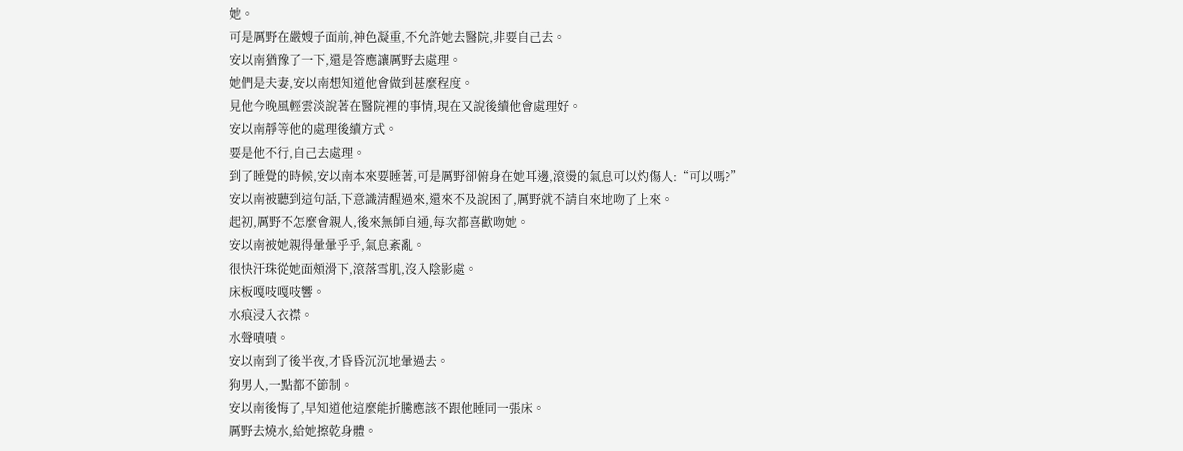她。
可是厲野在嚴嫂子面前,神色凝重,不允許她去醫院,非要自己去。
安以南猶豫了一下,還是答應讓厲野去處理。
她們是夫妻,安以南想知道他會做到甚麼程度。
見他今晚風輕雲淡說著在醫院裡的事情,現在又說後續他會處理好。
安以南靜等他的處理後續方式。
要是他不行,自己去處理。
到了睡覺的時候,安以南本來要睡著,可是厲野卻俯身在她耳邊,滾燙的氣息可以灼傷人:“可以嗎?”
安以南被聽到這句話,下意識清醒過來,還來不及說困了,厲野就不請自來地吻了上來。
起初,厲野不怎麼會親人,後來無師自通,每次都喜歡吻她。
安以南被她親得暈暈乎乎,氣息紊亂。
很快汗珠從她面頰滑下,滾落雪肌,沒入陰影處。
床板嘎吱嘎吱響。
水痕浸入衣襟。
水聲嘖嘖。
安以南到了後半夜,才昏昏沉沉地暈過去。
狗男人,一點都不節制。
安以南後悔了,早知道他這麼能折騰應該不跟他睡同一張床。
厲野去燒水,給她擦乾身體。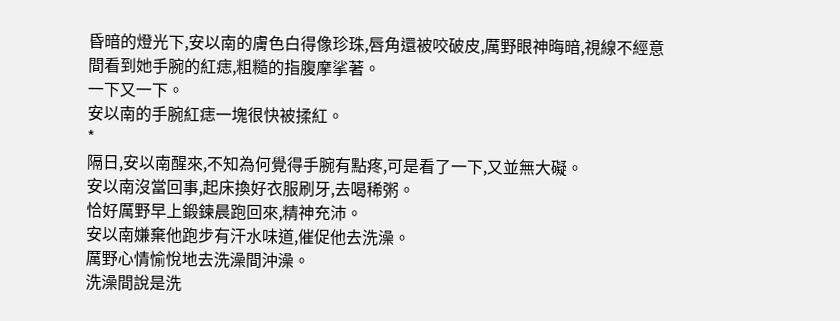昏暗的燈光下,安以南的膚色白得像珍珠,唇角還被咬破皮,厲野眼神晦暗,視線不經意間看到她手腕的紅痣,粗糙的指腹摩挲著。
一下又一下。
安以南的手腕紅痣一塊很快被揉紅。
*
隔日,安以南醒來,不知為何覺得手腕有點疼,可是看了一下,又並無大礙。
安以南沒當回事,起床換好衣服刷牙,去喝稀粥。
恰好厲野早上鍛鍊晨跑回來,精神充沛。
安以南嫌棄他跑步有汗水味道,催促他去洗澡。
厲野心情愉悅地去洗澡間沖澡。
洗澡間說是洗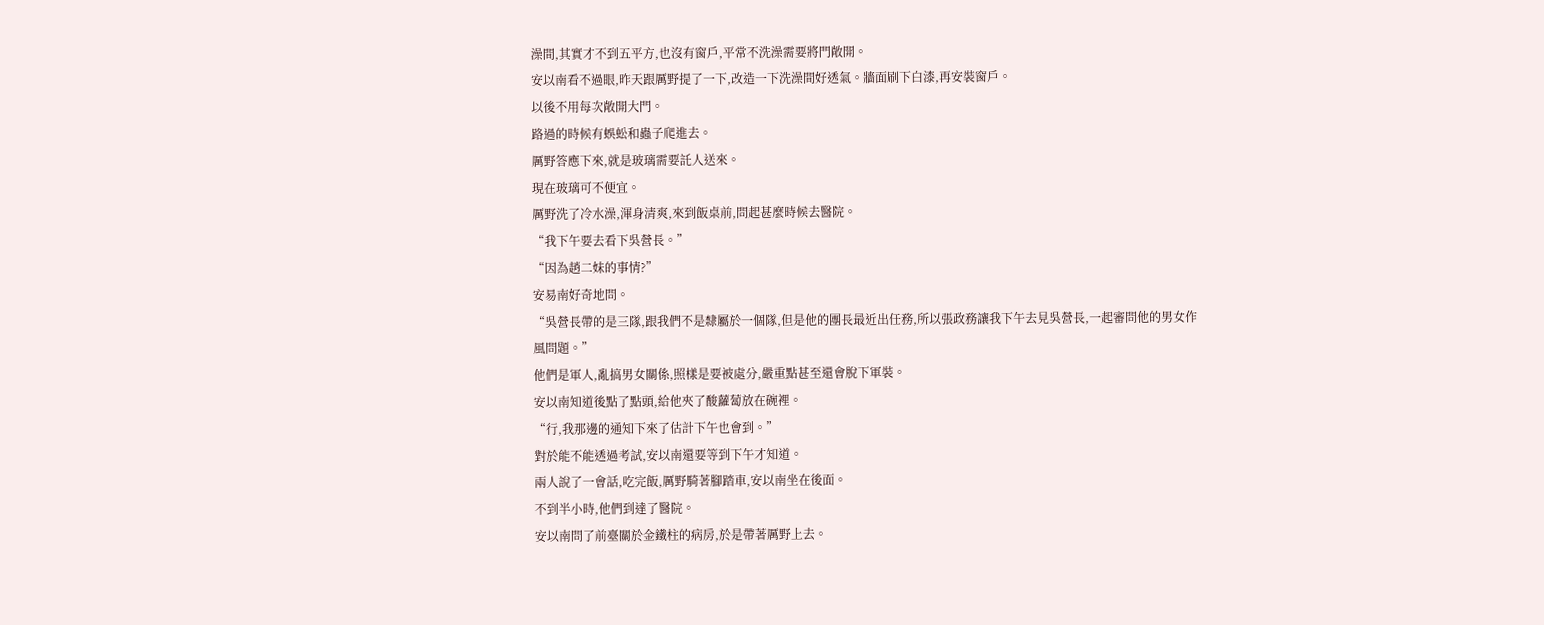澡間,其實才不到五平方,也沒有窗戶,平常不洗澡需要將門敞開。
安以南看不過眼,昨天跟厲野提了一下,改造一下洗澡間好透氣。牆面刷下白漆,再安裝窗戶。
以後不用每次敞開大門。
路過的時候有蜈蚣和蟲子爬進去。
厲野答應下來,就是玻璃需要託人送來。
現在玻璃可不便宜。
厲野洗了冷水澡,渾身清爽,來到飯桌前,問起甚麼時候去醫院。
“我下午要去看下吳營長。”
“因為趙二妹的事情?”
安易南好奇地問。
“吳營長帶的是三隊,跟我們不是隸屬於一個隊,但是他的團長最近出任務,所以張政務讓我下午去見吳營長,一起審問他的男女作風問題。”
他們是軍人,亂搞男女關係,照樣是要被處分,嚴重點甚至還會脫下軍裝。
安以南知道後點了點頭,給他夾了酸蘿蔔放在碗裡。
“行,我那邊的通知下來了估計下午也會到。”
對於能不能透過考試,安以南還要等到下午才知道。
兩人說了一會話,吃完飯,厲野騎著腳踏車,安以南坐在後面。
不到半小時,他們到達了醫院。
安以南問了前臺關於金鐵柱的病房,於是帶著厲野上去。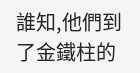誰知,他們到了金鐵柱的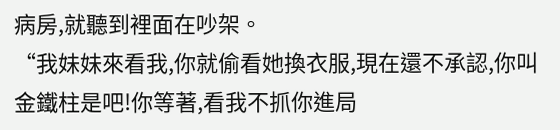病房,就聽到裡面在吵架。
“我妹妹來看我,你就偷看她換衣服,現在還不承認,你叫金鐵柱是吧!你等著,看我不抓你進局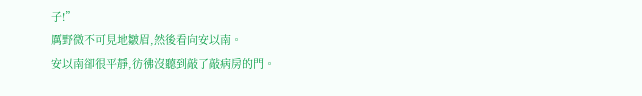子!”
厲野微不可見地皺眉,然後看向安以南。
安以南卻很平靜,彷彿沒聽到敲了敲病房的門。